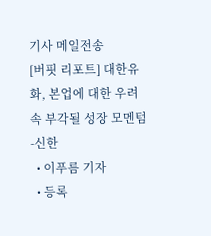기사 메일전송
[버핏 리포트] 대한유화, 본업에 대한 우려 속 부각될 성장 모멘텀-신한
  • 이푸름 기자
  • 등록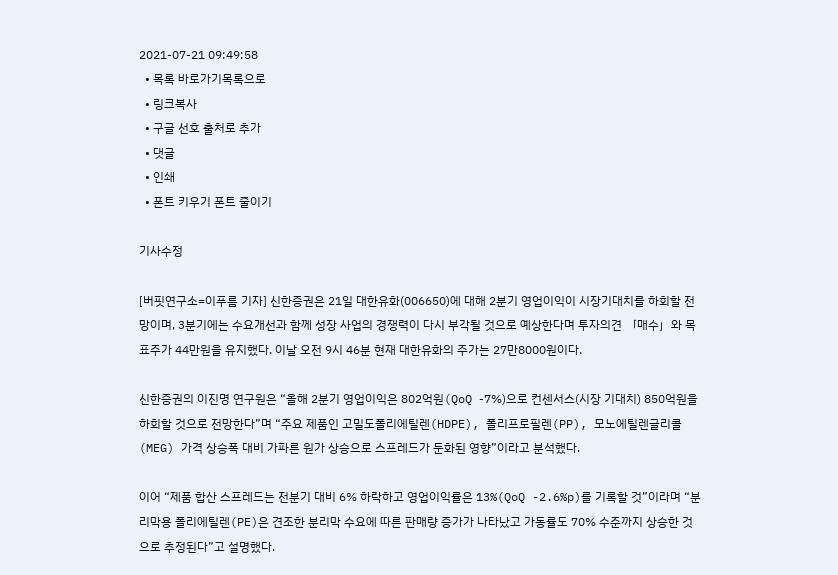2021-07-21 09:49:58
  • 목록 바로가기목록으로
  • 링크복사
  • 구글 선호 출처로 추가
  • 댓글
  • 인쇄
  • 폰트 키우기 폰트 줄이기

기사수정

[버핏연구소=이푸름 기자] 신한증권은 21일 대한유화(006650)에 대해 2분기 영업이익이 시장기대치를 하회할 전망이며, 3분기에는 수요개선과 함께 성장 사업의 경쟁력이 다시 부각될 것으로 예상한다며 투자의견 「매수」와 목표주가 44만원을 유지했다. 이날 오전 9시 46분 현재 대한유화의 주가는 27만8000원이다.

신한증권의 이진명 연구원은 “올해 2분기 영업이익은 802억원(QoQ -7%)으로 컨센서스(시장 기대치) 850억원을 하회할 것으로 전망한다”며 “주요 제품인 고밀도폴리에틸렌(HDPE), 폴리프로필렌(PP), 모노에틸렌글리콜(MEG) 가격 상승폭 대비 가파른 원가 상승으로 스프레드가 둔화된 영향”이라고 분석했다.

이어 “제품 합산 스프레드는 전분기 대비 6% 하락하고 영업이익률은 13%(QoQ -2.6%p)를 기록할 것”이라며 “분리막용 폴리에틸렌(PE)은 견조한 분리막 수요에 따른 판매량 증가가 나타났고 가동률도 70% 수준까지 상승한 것으로 추정된다”고 설명했다.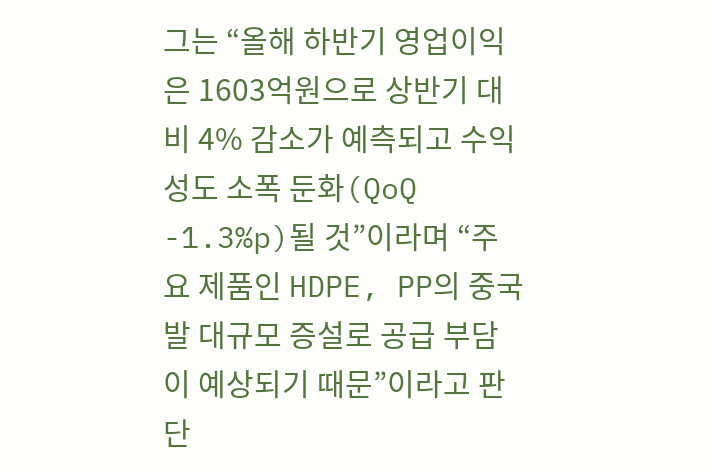그는 “올해 하반기 영업이익은 1603억원으로 상반기 대비 4% 감소가 예측되고 수익성도 소폭 둔화(QoQ -1.3%p)될 것”이라며 “주요 제품인 HDPE, PP의 중국발 대규모 증설로 공급 부담이 예상되기 때문”이라고 판단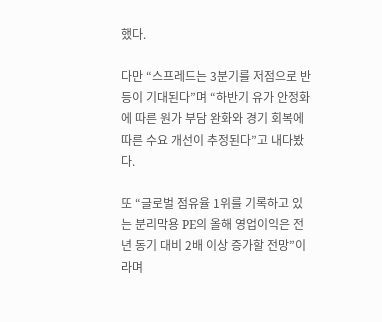했다.

다만 “스프레드는 3분기를 저점으로 반등이 기대된다”며 “하반기 유가 안정화에 따른 원가 부담 완화와 경기 회복에 따른 수요 개선이 추정된다”고 내다봤다.

또 “글로벌 점유율 1위를 기록하고 있는 분리막용 PE의 올해 영업이익은 전년 동기 대비 2배 이상 증가할 전망”이라며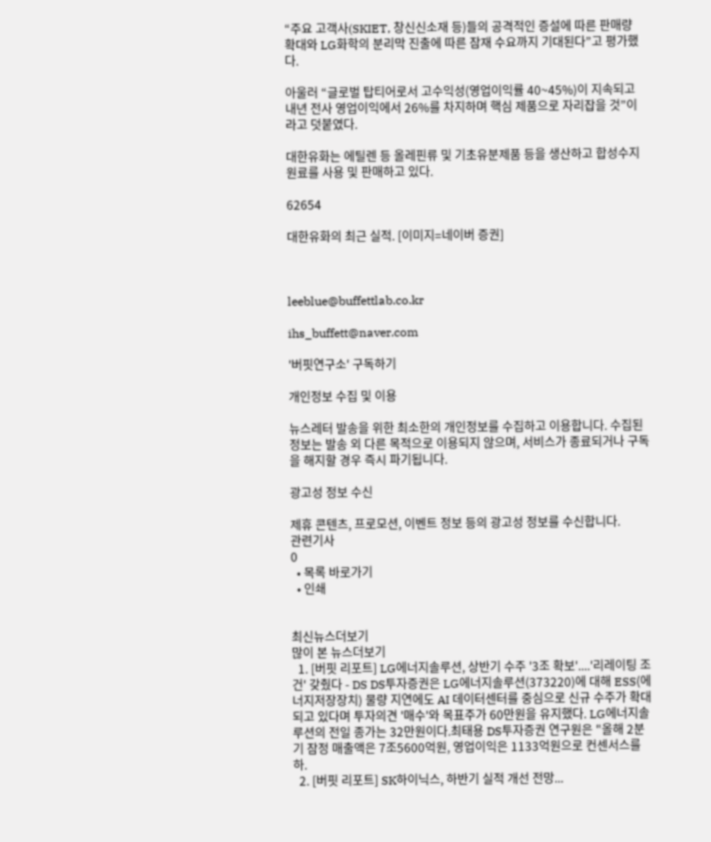“주요 고객사(SKIET, 창신신소재 등)들의 공격적인 증설에 따른 판매량 확대와 LG화학의 분리막 진출에 따른 잠재 수요까지 기대된다”고 평가했다.

아울러 “글로벌 탑티어로서 고수익성(영업이익률 40~45%)이 지속되고 내년 전사 영업이익에서 26%를 차지하며 핵심 제품으로 자리잡을 것”이라고 덧붙였다.

대한유화는 에틸렌 등 올레핀류 및 기초유분제품 등을 생산하고 합성수지 원료를 사용 및 판매하고 있다.

62654

대한유화의 최근 실적. [이미지=네이버 증권]



leeblue@buffettlab.co.kr

ihs_buffett@naver.com

'버핏연구소' 구독하기

개인정보 수집 및 이용

뉴스레터 발송을 위한 최소한의 개인정보를 수집하고 이용합니다. 수집된 정보는 발송 외 다른 목적으로 이용되지 않으며, 서비스가 종료되거나 구독을 해지할 경우 즉시 파기됩니다.

광고성 정보 수신

제휴 콘텐츠, 프로모션, 이벤트 정보 등의 광고성 정보를 수신합니다.
관련기사
0
  • 목록 바로가기
  • 인쇄


최신뉴스더보기
많이 본 뉴스더보기
  1. [버핏 리포트] LG에너지솔루션, 상반기 수주 '3조 확보'....'리레이팅 조건' 갖췄다 - DS DS투자증권은 LG에너지솔루션(373220)에 대해 ESS(에너지저장장치) 물량 지연에도 AI 데이터센터를 중심으로 신규 수주가 확대되고 있다며 투자의견 '매수'와 목표주가 60만원을 유지했다. LG에너지솔루션의 전일 종가는 32만원이다.최태용 DS투자증권 연구원은 "올해 2분기 잠정 매출액은 7조5600억원, 영업이익은 1133억원으로 컨센서스를 하.
  2. [버핏 리포트] SK하이닉스, 하반기 실적 개선 전망...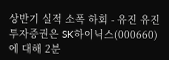상반기 실적 소폭 하회 - 유진 유진투자증권은 SK하이닉스(000660)에 대해 2분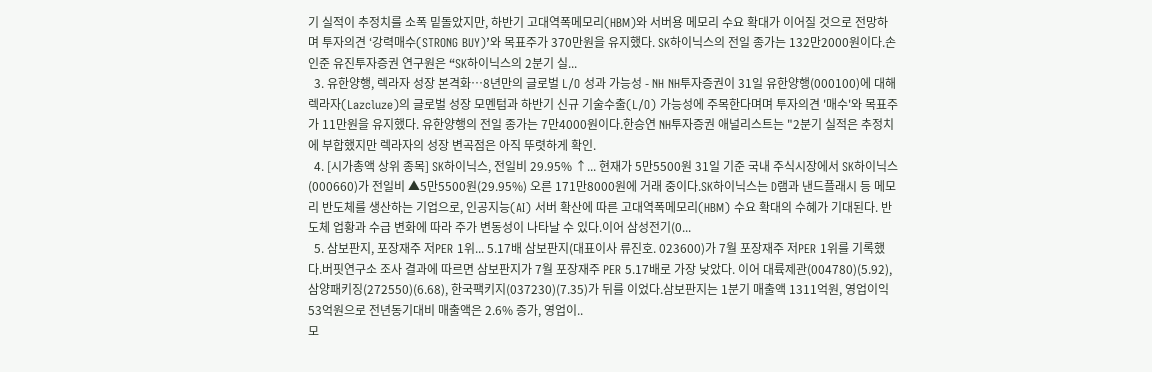기 실적이 추정치를 소폭 밑돌았지만, 하반기 고대역폭메모리(HBM)와 서버용 메모리 수요 확대가 이어질 것으로 전망하며 투자의견 ‘강력매수(STRONG BUY)’와 목표주가 370만원을 유지했다. SK하이닉스의 전일 종가는 132만2000원이다.손인준 유진투자증권 연구원은 “SK하이닉스의 2분기 실...
  3. 유한양행, 렉라자 성장 본격화…8년만의 글로벌 L/O 성과 가능성 - NH NH투자증권이 31일 유한양행(000100)에 대해 렉라자(Lazcluze)의 글로벌 성장 모멘텀과 하반기 신규 기술수출(L/O) 가능성에 주목한다며며 투자의견 '매수'와 목표주가 11만원을 유지했다. 유한양행의 전일 종가는 7만4000원이다.한승연 NH투자증권 애널리스트는 "2분기 실적은 추정치에 부합했지만 렉라자의 성장 변곡점은 아직 뚜렷하게 확인.
  4. [시가총액 상위 종목] SK하이닉스, 전일비 29.95% ↑... 현재가 5만5500원 31일 기준 국내 주식시장에서 SK하이닉스(000660)가 전일비 ▲5만5500원(29.95%) 오른 171만8000원에 거래 중이다.SK하이닉스는 D램과 낸드플래시 등 메모리 반도체를 생산하는 기업으로, 인공지능(AI) 서버 확산에 따른 고대역폭메모리(HBM) 수요 확대의 수혜가 기대된다. 반도체 업황과 수급 변화에 따라 주가 변동성이 나타날 수 있다.이어 삼성전기(0...
  5. 삼보판지, 포장재주 저PER 1위... 5.17배 삼보판지(대표이사 류진호. 023600)가 7월 포장재주 저PER 1위를 기록했다.버핏연구소 조사 결과에 따르면 삼보판지가 7월 포장재주 PER 5.17배로 가장 낮았다. 이어 대륙제관(004780)(5.92), 삼양패키징(272550)(6.68), 한국팩키지(037230)(7.35)가 뒤를 이었다.삼보판지는 1분기 매출액 1311억원, 영업이익 53억원으로 전년동기대비 매출액은 2.6% 증가, 영업이..
모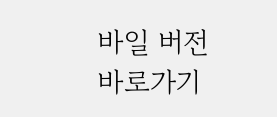바일 버전 바로가기